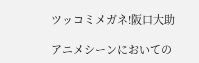ツッコミメガネ!阪口大助

アニメシーンにおいての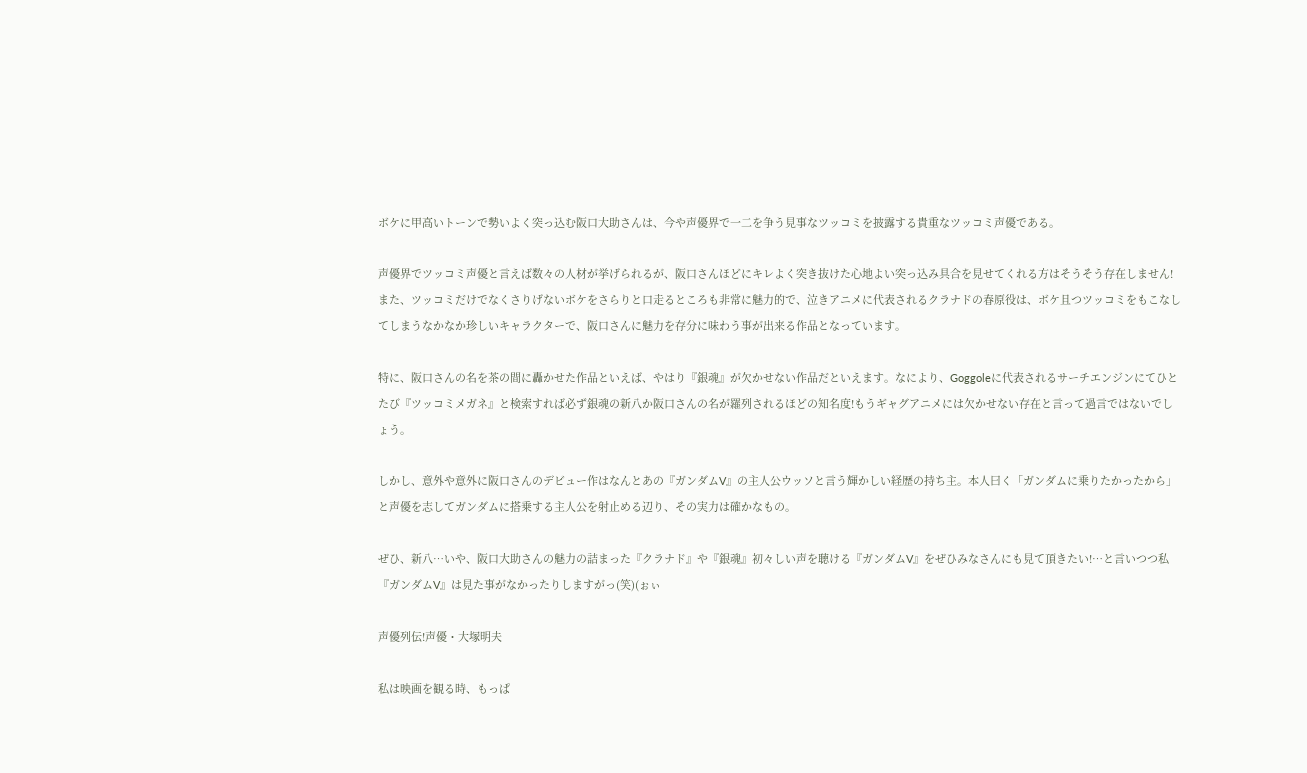ボケに甲高いトーンで勢いよく突っ込む阪口大助さんは、今や声優界で一二を争う見事なツッコミを披露する貴重なツッコミ声優である。

声優界でツッコミ声優と言えば数々の人材が挙げられるが、阪口さんほどにキレよく突き抜けた心地よい突っ込み具合を見せてくれる方はそうそう存在しません!また、ツッコミだけでなくさりげないボケをさらりと口走るところも非常に魅力的で、泣きアニメに代表されるクラナドの春原役は、ボケ且つツッコミをもこなしてしまうなかなか珍しいキャラクターで、阪口さんに魅力を存分に味わう事が出来る作品となっています。

特に、阪口さんの名を茶の間に轟かせた作品といえば、やはり『銀魂』が欠かせない作品だといえます。なにより、Goggoleに代表されるサーチエンジンにてひとたび『ツッコミメガネ』と検索すれば必ず銀魂の新八か阪口さんの名が羅列されるほどの知名度!もうギャグアニメには欠かせない存在と言って過言ではないでしょう。

しかし、意外や意外に阪口さんのデビュー作はなんとあの『ガンダムV』の主人公ウッソと言う輝かしい経歴の持ち主。本人曰く「ガンダムに乗りたかったから」と声優を志してガンダムに搭乗する主人公を射止める辺り、その実力は確かなもの。

ぜひ、新八…いや、阪口大助さんの魅力の詰まった『クラナド』や『銀魂』初々しい声を聴ける『ガンダムV』をぜひみなさんにも見て頂きたい!…と言いつつ私『ガンダムV』は見た事がなかったりしますがっ(笑)(ぉぃ

声優列伝!声優・大塚明夫

私は映画を観る時、もっぱ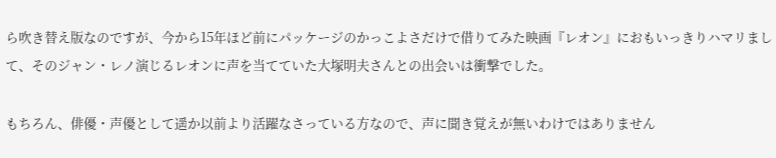ら吹き替え版なのですが、今から15年ほど前にパッケージのかっこよさだけで借りてみた映画『レオン』におもいっきりハマリまして、そのジャン・レノ演じるレオンに声を当てていた大塚明夫さんとの出会いは衝撃でした。

もちろん、俳優・声優として遥か以前より活躍なさっている方なので、声に聞き覚えが無いわけではありません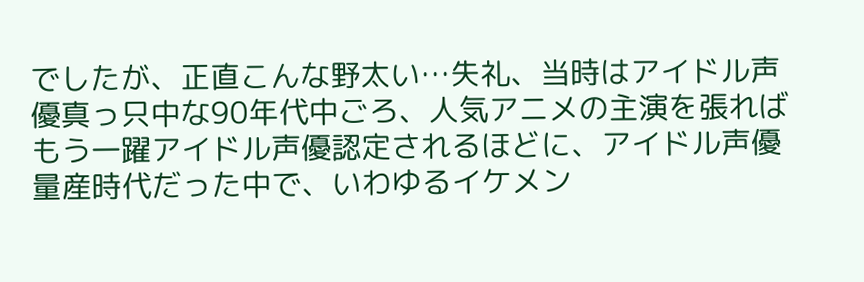でしたが、正直こんな野太い…失礼、当時はアイドル声優真っ只中な90年代中ごろ、人気アニメの主演を張ればもう一躍アイドル声優認定されるほどに、アイドル声優量産時代だった中で、いわゆるイケメン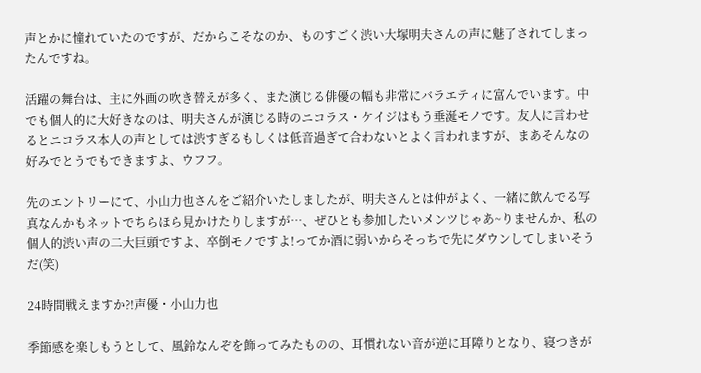声とかに憧れていたのですが、だからこそなのか、ものすごく渋い大塚明夫さんの声に魅了されてしまったんですね。

活躍の舞台は、主に外画の吹き替えが多く、また演じる俳優の幅も非常にバラエティに富んでいます。中でも個人的に大好きなのは、明夫さんが演じる時のニコラス・ケイジはもう垂涎モノです。友人に言わせるとニコラス本人の声としては渋すぎるもしくは低音過ぎて合わないとよく言われますが、まあそんなの好みでとうでもできますよ、ウフフ。

先のエントリーにて、小山力也さんをご紹介いたしましたが、明夫さんとは仲がよく、一緒に飲んでる写真なんかもネットでちらほら見かけたりしますが…、ぜひとも参加したいメンツじゃあ~りませんか、私の個人的渋い声の二大巨頭ですよ、卒倒モノですよ!ってか酒に弱いからそっちで先にダウンしてしまいそうだ(笑)

24時間戦えますか?!声優・小山力也

季節感を楽しもうとして、風鈴なんぞを飾ってみたものの、耳慣れない音が逆に耳障りとなり、寝つきが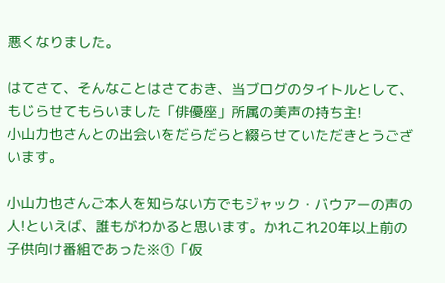悪くなりました。

はてさて、そんなことはさておき、当ブログのタイトルとして、もじらせてもらいました「俳優座」所属の美声の持ち主!
小山力也さんとの出会いをだらだらと綴らせていただきとうございます。

小山力也さんご本人を知らない方でもジャック・バウアーの声の人!といえば、誰もがわかると思います。かれこれ20年以上前の子供向け番組であった※①「仮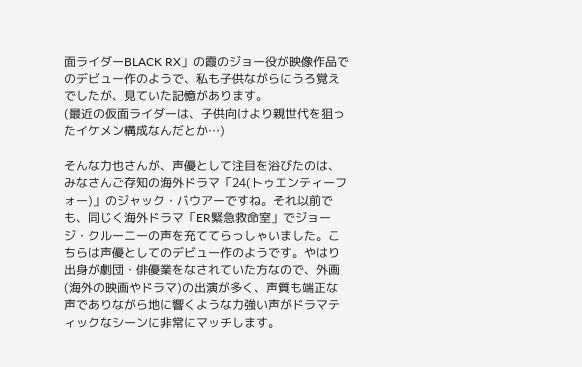面ライダーBLACK RX」の霞のジョー役が映像作品でのデビュー作のようで、私も子供ながらにうろ覚えでしたが、見ていた記憶があります。
(最近の仮面ライダーは、子供向けより親世代を狙ったイケメン構成なんだとか…)

そんな力也さんが、声優として注目を浴びたのは、みなさんご存知の海外ドラマ「24(トゥエンティーフォー)」のジャック・バウアーですね。それ以前でも、同じく海外ドラマ「ER緊急救命室」でジョージ・クルーニーの声を充ててらっしゃいました。こちらは声優としてのデビュー作のようです。やはり出身が劇団・俳優業をなされていた方なので、外画(海外の映画やドラマ)の出演が多く、声質も端正な声でありながら地に響くような力強い声がドラマティックなシーンに非常にマッチします。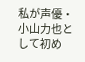私が声優・小山力也として初め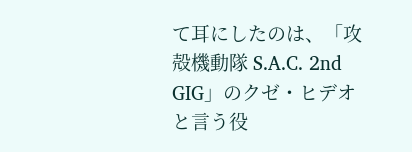て耳にしたのは、「攻殻機動隊 S.A.C. 2nd GIG」のクゼ・ヒデオと言う役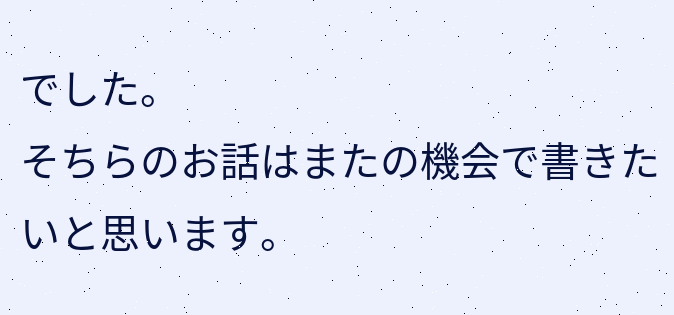でした。
そちらのお話はまたの機会で書きたいと思います。